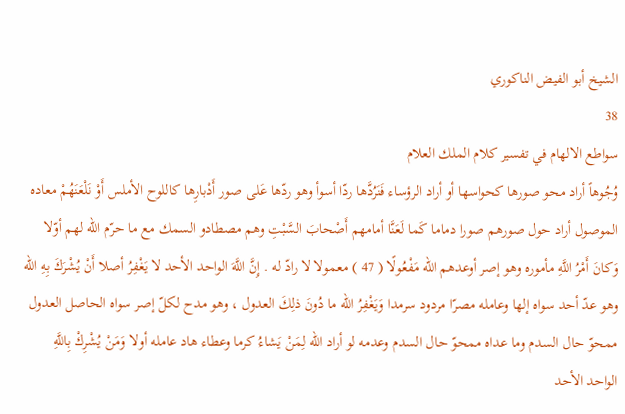الشيخ أبو الفيض الناكوري
38
سواطع الالهام في تفسير كلام الملك العلام
وُجُوهاً أراد محو صورها كحواسها أو أراد الرؤساء فَنَرُدَّها ردّا أسوأ وهو ردّها عَلى صور أَدْبارِها كاللوح الأملس أَوْ نَلْعَنَهُمْ معاده الموصول أراد حول صورهم صورا دماما كَما لَعَنَّا أمامهم أَصْحابَ السَّبْتِ وهم مصطادو السمك مع ما حرّم اللّه لهم أوّلا وَكانَ أَمْرُ اللَّهِ مأموره وهو إصر أوعدهم اللّه مَفْعُولًا ( 47 ) معمولا لا رادّ له . إِنَّ اللَّهَ الواحد الأحد لا يَغْفِرُ أصلا أَنْ يُشْرَكَ بِهِ اللّه وهو عدّ أحد سواه إلها وعامله مصرّا مردود سرمدا وَيَغْفِرُ اللّه ما دُونَ ذلِكَ العدول ، وهو مدح لكلّ إصر سواه الحاصل العدول ممحوّ حال السدم وما عداه ممحوّ حال السدم وعدمه لو أراد اللّه لِمَنْ يَشاءُ كرما وعطاء هاد عامله أولا وَمَنْ يُشْرِكْ بِاللَّهِ الواحد الأحد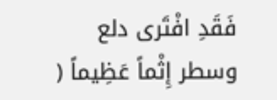فَقَدِ افْتَرى دلع وسطر إِثْماً عَظِيماً (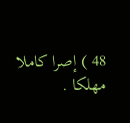48 ) إصرا كاملا مهلكا .